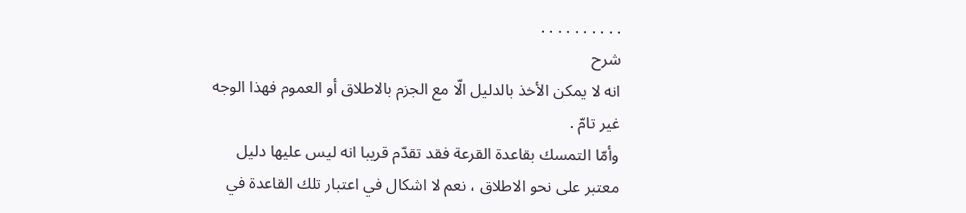. . . . . . . . . .
شرح
انه لا يمكن الأخذ بالدليل الّا مع الجزم بالاطلاق أو العموم فهذا الوجه غير تامّ .
وأمّا التمسك بقاعدة القرعة فقد تقدّم قريبا انه ليس عليها دليل معتبر على نحو الاطلاق ، نعم لا اشكال في اعتبار تلك القاعدة في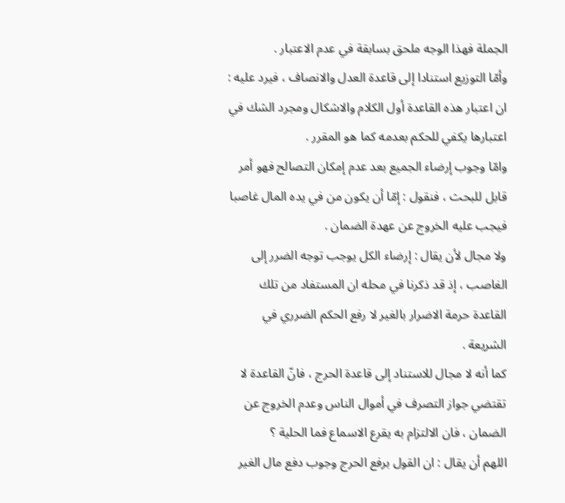الجملة فهذا الوجه ملحق بسابقة في عدم الاعتبار .
وأمّا التوزيع استنادا إلى قاعدة العدل والانصاف ، فيرد عليه : ان اعتبار هذه القاعدة أول الكلام والاشكال ومجرد الشك في اعتبارها يكفي للحكم بعدمه كما هو المقرر .
وامّا وجوب إرضاء الجميع بعد عدم إمكان التصالح فهو أمر قابل للبحث ، فنقول : إمّا أن يكون من في يده المال غاصبا فيجب عليه الخروج عن عهدة الضمان .
ولا مجال لأن يقال : إرضاء الكل يوجب توجه الضرر إلى الغاصب ، إذ قد ذكرنا في محله ان المستفاد من تلك القاعدة حرمة الاضرار بالغير لا رفع الحكم الضرري في الشريعة .
كما أنه لا مجال للاستناد إلى قاعدة الحرج ، فانّ القاعدة لا تقتضي جواز التصرف في أموال الناس وعدم الخروج عن الضمان ، فان الالتزام به يقرع الاسماع فما الحلية ؟
اللهم أن يقال : ان القول برفع الحرج وجوب دفع مال الغير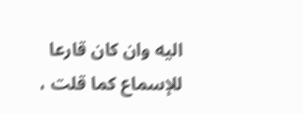اليه وان كان قارعا للإسماع كما قلت ،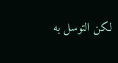لكن التوسل به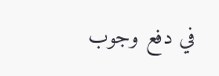في دفع وجوب